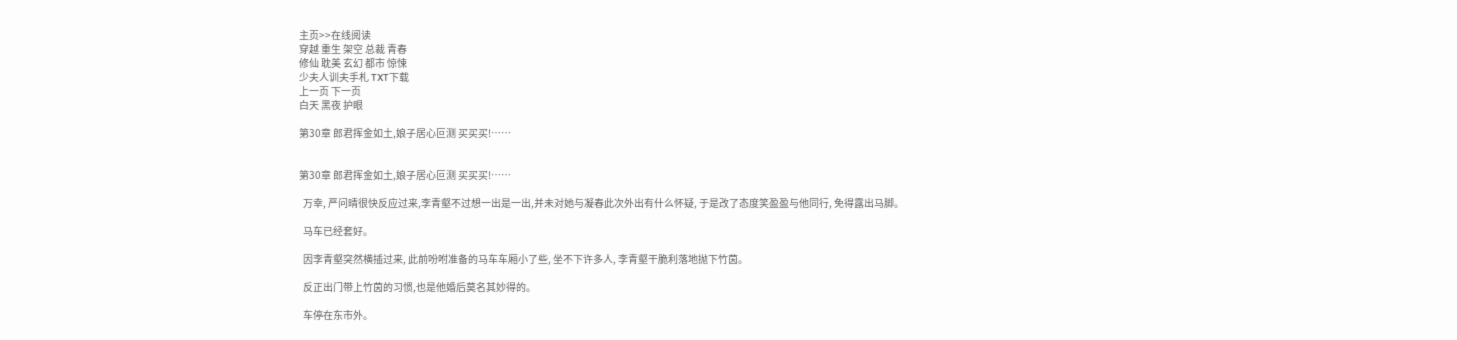主页>>在线阅读
穿越 重生 架空 总裁 青春
修仙 耽美 玄幻 都市 惊悚
少夫人训夫手札 TXT下载
上一页 下一页
白天 黑夜 护眼

第30章 郎君挥金如土,娘子居心叵测 买买买!……


第30章 郎君挥金如土,娘子居心叵测 买买买!……

  万幸, 严问晴很快反应过来,李青壑不过想一出是一出,并未对她与凝春此次外出有什么怀疑, 于是改了态度笑盈盈与他同行, 免得露出马脚。

  马车已经套好。

  因李青壑突然横插过来, 此前吩咐准备的马车车厢小了些, 坐不下许多人, 李青壑干脆利落地抛下竹茵。

  反正出门带上竹茵的习惯,也是他婚后莫名其妙得的。

  车停在东市外。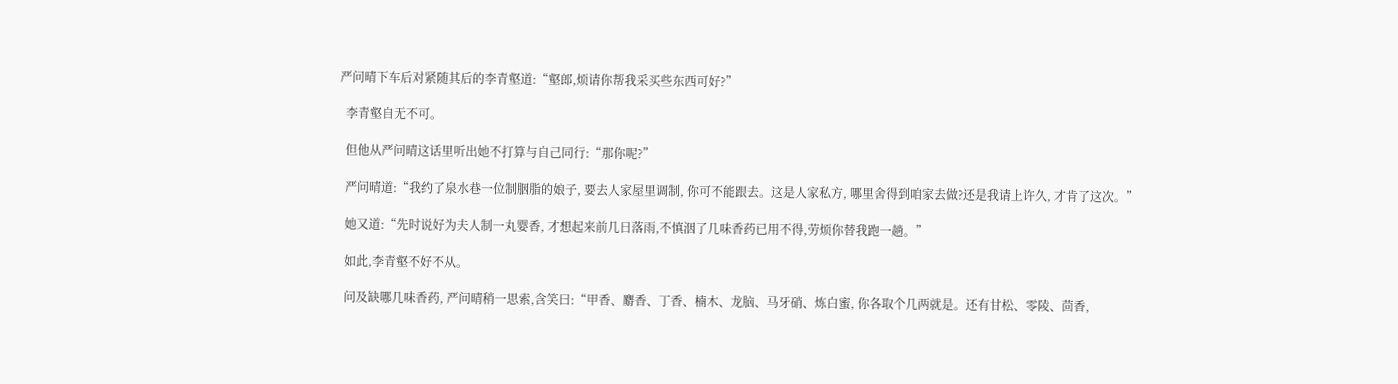严问晴下车后对紧随其后的李青壑道:“壑郎,烦请你帮我采买些东西可好?”

  李青壑自无不可。

  但他从严问晴这话里听出她不打算与自己同行:“那你呢?”

  严问晴道:“我约了泉水巷一位制胭脂的娘子, 要去人家屋里调制, 你可不能跟去。这是人家私方, 哪里舍得到咱家去做?还是我请上许久, 才肯了这次。”

  她又道:“先时说好为夫人制一丸婴香, 才想起来前几日落雨,不慎洇了几味香药已用不得,劳烦你替我跑一趟。”

  如此,李青壑不好不从。

  问及缺哪几味香药, 严问晴稍一思索,含笑曰:“甲香、麝香、丁香、楠木、龙脑、马牙硝、炼白蜜, 你各取个几两就是。还有甘松、零陵、茴香,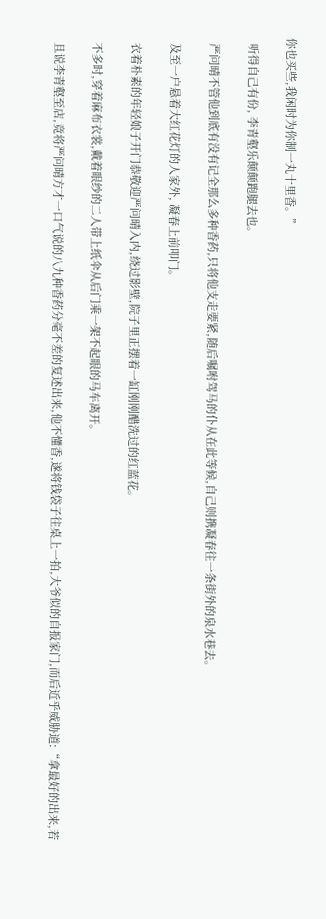你也买些,我闲时为你制一丸十里香。”

  听得自己有份, 李青壑乐颠颠跑腿去也。

  严问晴不管他到底有没有记全那么多种香药,只将他支走要紧,随后嘱咐驾马的仆从在此等候,自己则携凝春往一条街外的泉水巷去。

  及至一户悬着大红花灯的人家外, 凝春上前叩门。

  衣着朴素的年轻娘子开门恭敬迎严问晴入内,绕过影壁,院子里正摆着一缸刚刚醋洗过的红蓝花。

  不多时,穿着麻布衣裳,戴着眼纱的二人带上纸伞从后门乘一架不起眼的马车离开。

  且说李青壑至店,竟将严问晴方才一口气说的八九种香药分毫不差的复述出来,他不懂香,遂将钱袋子往桌上一拍,大爷似的自报家门,而后近乎威胁道:“拿最好的出来,若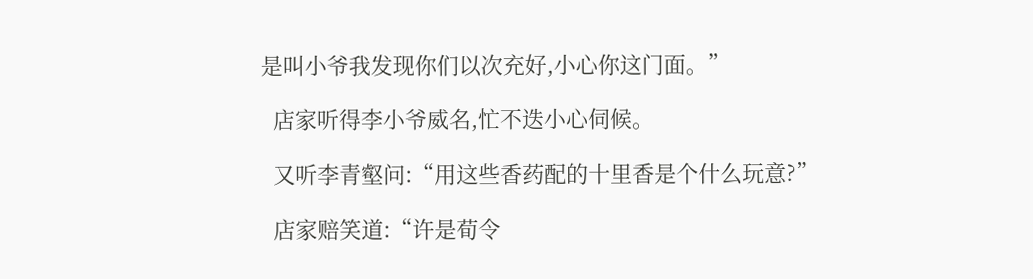是叫小爷我发现你们以次充好,小心你这门面。”

  店家听得李小爷威名,忙不迭小心伺候。

  又听李青壑问:“用这些香药配的十里香是个什么玩意?”

  店家赔笑道:“许是荀令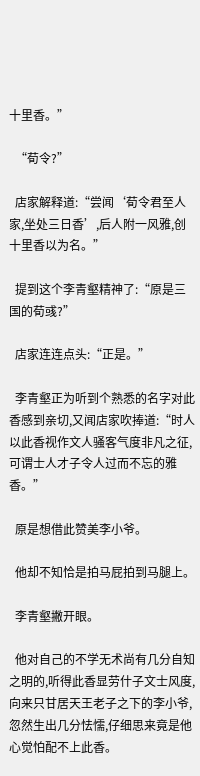十里香。”

  “荀令?”

  店家解释道:“尝闻‘荀令君至人家,坐处三日香’,后人附一风雅,创十里香以为名。”

  提到这个李青壑精神了:“原是三国的荀彧?”

  店家连连点头:“正是。”

  李青壑正为听到个熟悉的名字对此香感到亲切,又闻店家吹捧道:“时人以此香视作文人骚客气度非凡之征,可谓士人才子令人过而不忘的雅香。”

  原是想借此赞美李小爷。

  他却不知恰是拍马屁拍到马腿上。

  李青壑撇开眼。

  他对自己的不学无术尚有几分自知之明的,听得此香显劳什子文士风度,向来只甘居天王老子之下的李小爷,忽然生出几分怯懦,仔细思来竟是他心觉怕配不上此香。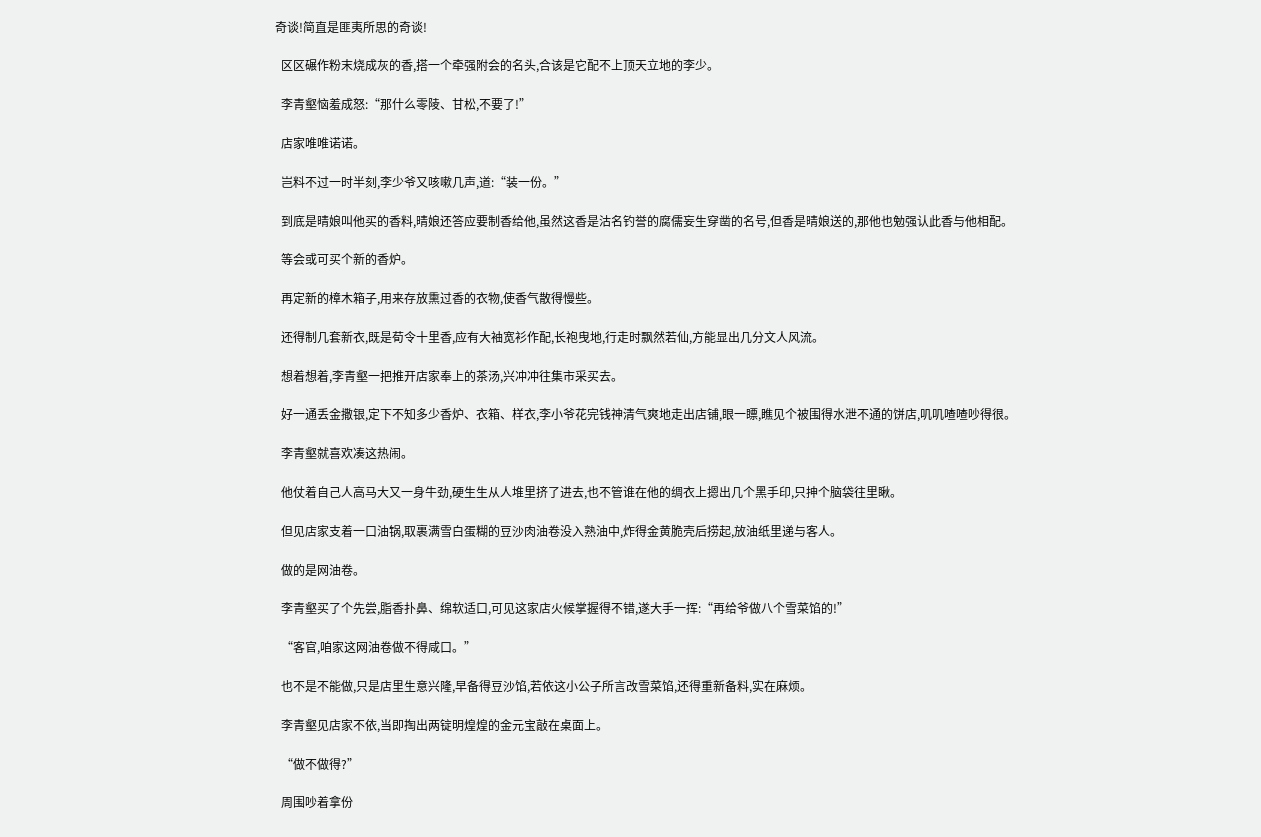奇谈!简直是匪夷所思的奇谈!

  区区碾作粉末烧成灰的香,搭一个牵强附会的名头,合该是它配不上顶天立地的李少。

  李青壑恼羞成怒:“那什么零陵、甘松,不要了!”

  店家唯唯诺诺。

  岂料不过一时半刻,李少爷又咳嗽几声,道:“装一份。”

  到底是晴娘叫他买的香料,晴娘还答应要制香给他,虽然这香是沽名钓誉的腐儒妄生穿凿的名号,但香是晴娘送的,那他也勉强认此香与他相配。

  等会或可买个新的香炉。

  再定新的樟木箱子,用来存放熏过香的衣物,使香气散得慢些。

  还得制几套新衣,既是荀令十里香,应有大袖宽衫作配,长袍曳地,行走时飘然若仙,方能显出几分文人风流。

  想着想着,李青壑一把推开店家奉上的茶汤,兴冲冲往集市采买去。

  好一通丢金撒银,定下不知多少香炉、衣箱、样衣,李小爷花完钱神清气爽地走出店铺,眼一瞟,瞧见个被围得水泄不通的饼店,叽叽喳喳吵得很。

  李青壑就喜欢凑这热闹。

  他仗着自己人高马大又一身牛劲,硬生生从人堆里挤了进去,也不管谁在他的绸衣上摁出几个黑手印,只抻个脑袋往里瞅。

  但见店家支着一口油锅,取裹满雪白蛋糊的豆沙肉油卷没入熟油中,炸得金黄脆壳后捞起,放油纸里递与客人。

  做的是网油卷。

  李青壑买了个先尝,脂香扑鼻、绵软适口,可见这家店火候掌握得不错,遂大手一挥:“再给爷做八个雪菜馅的!”

  “客官,咱家这网油卷做不得咸口。”

  也不是不能做,只是店里生意兴隆,早备得豆沙馅,若依这小公子所言改雪菜馅,还得重新备料,实在麻烦。

  李青壑见店家不依,当即掏出两锭明煌煌的金元宝敲在桌面上。

  “做不做得?”

  周围吵着拿份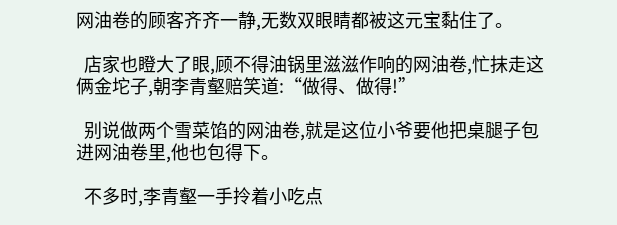网油卷的顾客齐齐一静,无数双眼睛都被这元宝黏住了。

  店家也瞪大了眼,顾不得油锅里滋滋作响的网油卷,忙抹走这俩金坨子,朝李青壑赔笑道:“做得、做得!”

  别说做两个雪菜馅的网油卷,就是这位小爷要他把桌腿子包进网油卷里,他也包得下。

  不多时,李青壑一手拎着小吃点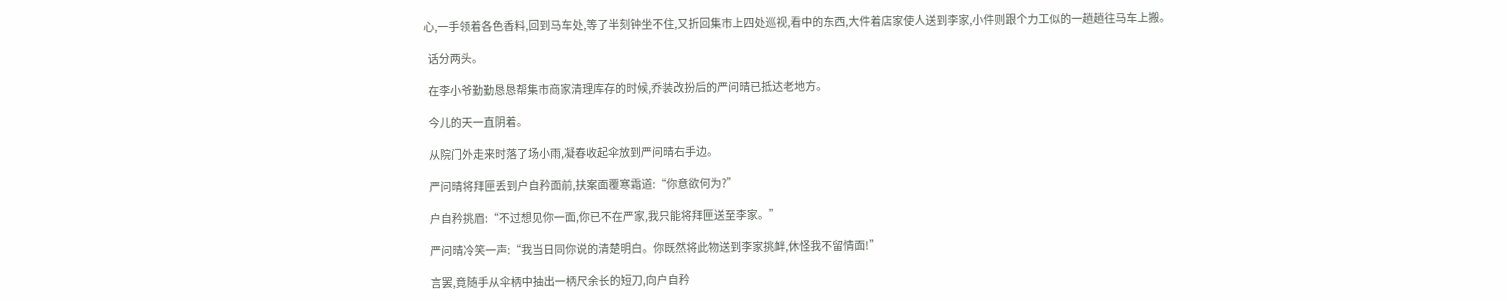心,一手领着各色香料,回到马车处,等了半刻钟坐不住,又折回集市上四处巡视,看中的东西,大件着店家使人送到李家,小件则跟个力工似的一趟趟往马车上搬。

  话分两头。

  在李小爷勤勤恳恳帮集市商家清理库存的时候,乔装改扮后的严问晴已抵达老地方。

  今儿的天一直阴着。

  从院门外走来时落了场小雨,凝春收起伞放到严问晴右手边。

  严问晴将拜匣丢到户自矜面前,扶案面覆寒霜道:“你意欲何为?”

  户自矜挑眉:“不过想见你一面,你已不在严家,我只能将拜匣送至李家。”

  严问晴冷笑一声:“我当日同你说的清楚明白。你既然将此物送到李家挑衅,休怪我不留情面!”

  言罢,竟随手从伞柄中抽出一柄尺余长的短刀,向户自矜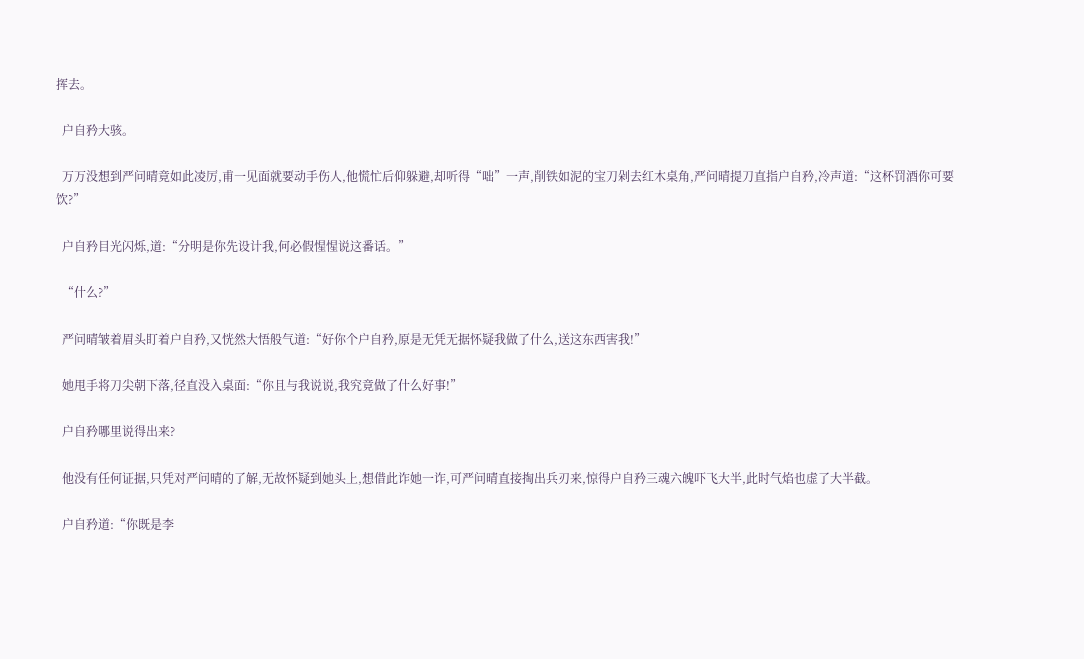挥去。

  户自矜大骇。

  万万没想到严问晴竟如此凌厉,甫一见面就要动手伤人,他慌忙后仰躲避,却听得“咄”一声,削铁如泥的宝刀剁去红木桌角,严问晴提刀直指户自矜,冷声道:“这杯罚酒你可要饮?”

  户自矜目光闪烁,道:“分明是你先设计我,何必假惺惺说这番话。”

  “什么?”

  严问晴皱着眉头盯着户自矜,又恍然大悟般气道:“好你个户自矜,原是无凭无据怀疑我做了什么,送这东西害我!”

  她甩手将刀尖朝下落,径直没入桌面:“你且与我说说,我究竟做了什么好事!”

  户自矜哪里说得出来?

  他没有任何证据,只凭对严问晴的了解,无故怀疑到她头上,想借此诈她一诈,可严问晴直接掏出兵刃来,惊得户自矜三魂六魄吓飞大半,此时气焰也虚了大半截。

  户自矜道:“你既是李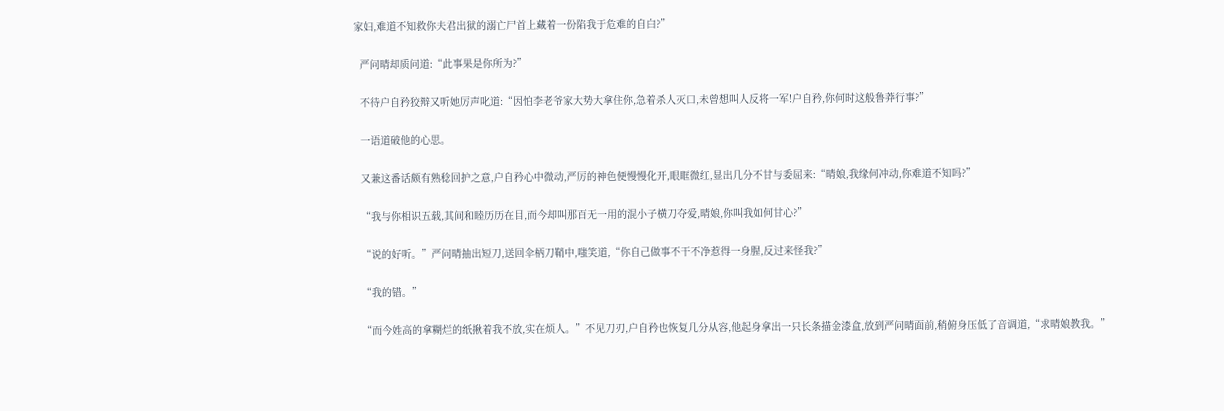家妇,难道不知救你夫君出狱的溺亡尸首上藏着一份陷我于危难的自白?”

  严问晴却质问道:“此事果是你所为?”

  不待户自矜狡辩又听她厉声叱道:“因怕李老爷家大势大拿住你,急着杀人灭口,未曾想叫人反将一军!户自矜,你何时这般鲁莽行事?”

  一语道破他的心思。

  又兼这番话颇有熟稔回护之意,户自矜心中微动,严厉的神色便慢慢化开,眼眶微红,显出几分不甘与委屈来:“晴娘,我缘何冲动,你难道不知吗?”

  “我与你相识五载,其间和睦历历在目,而今却叫那百无一用的混小子横刀夺爱,晴娘,你叫我如何甘心?”

  “说的好听。”严问晴抽出短刀,送回伞柄刀鞘中,嗤笑道,“你自己做事不干不净惹得一身腥,反过来怪我?”

  “我的错。”

  “而今姓高的拿糊烂的纸揪着我不放,实在烦人。”不见刀刃,户自矜也恢复几分从容,他起身拿出一只长条描金漆盒,放到严问晴面前,稍俯身压低了音调道,“求晴娘教我。”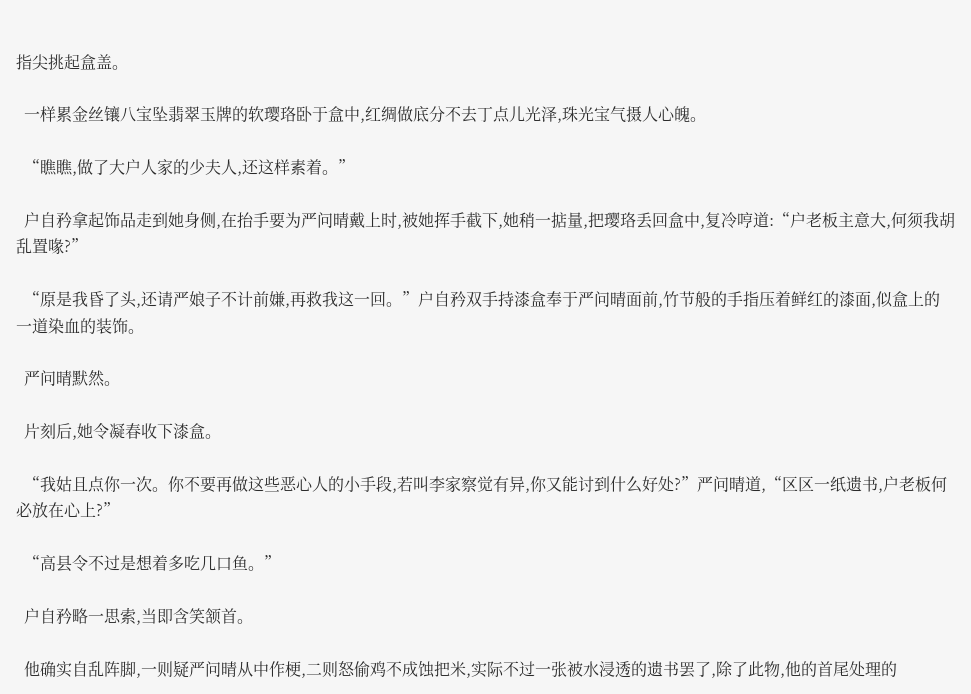指尖挑起盒盖。

  一样累金丝镶八宝坠翡翠玉牌的软璎珞卧于盒中,红绸做底分不去丁点儿光泽,珠光宝气摄人心魄。

  “瞧瞧,做了大户人家的少夫人,还这样素着。”

  户自矜拿起饰品走到她身侧,在抬手要为严问晴戴上时,被她挥手截下,她稍一掂量,把璎珞丢回盒中,复冷哼道:“户老板主意大,何须我胡乱置喙?”

  “原是我昏了头,还请严娘子不计前嫌,再救我这一回。”户自矜双手持漆盒奉于严问晴面前,竹节般的手指压着鲜红的漆面,似盒上的一道染血的装饰。

  严问晴默然。

  片刻后,她令凝春收下漆盒。

  “我姑且点你一次。你不要再做这些恶心人的小手段,若叫李家察觉有异,你又能讨到什么好处?”严问晴道,“区区一纸遗书,户老板何必放在心上?”

  “高县令不过是想着多吃几口鱼。”

  户自矜略一思索,当即含笑颔首。

  他确实自乱阵脚,一则疑严问晴从中作梗,二则怒偷鸡不成蚀把米,实际不过一张被水浸透的遗书罢了,除了此物,他的首尾处理的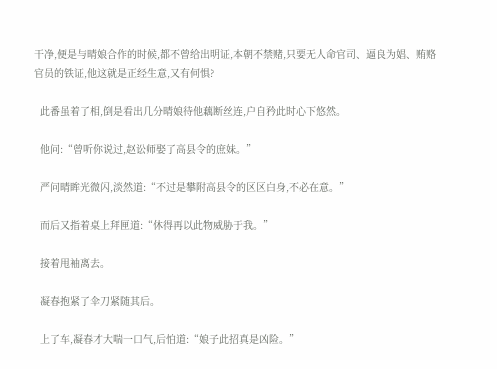干净,便是与晴娘合作的时候,都不曾给出明证,本朝不禁赌,只要无人命官司、逼良为娼、贿赂官员的铁证,他这就是正经生意,又有何惧?

  此番虽着了相,倒是看出几分晴娘待他藕断丝连,户自矜此时心下悠然。

  他问:“曾听你说过,赵讼师娶了高县令的庶妹。”

  严问晴眸光微闪,淡然道:“不过是攀附高县令的区区白身,不必在意。”

  而后又指着桌上拜匣道:“休得再以此物威胁于我。”

  接着甩袖离去。

  凝春抱紧了伞刀紧随其后。

  上了车,凝春才大喘一口气,后怕道:“娘子此招真是凶险。”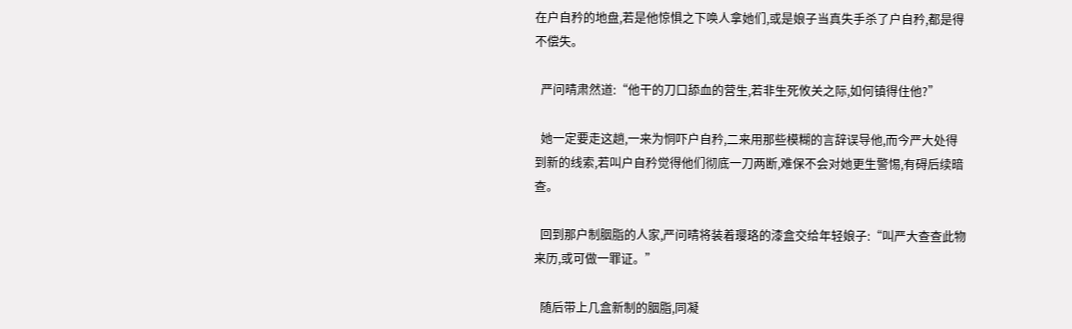在户自矜的地盘,若是他惊惧之下唤人拿她们,或是娘子当真失手杀了户自矜,都是得不偿失。

  严问晴肃然道:“他干的刀口舔血的营生,若非生死攸关之际,如何镇得住他?”

  她一定要走这趟,一来为恫吓户自矜,二来用那些模糊的言辞误导他,而今严大处得到新的线索,若叫户自矜觉得他们彻底一刀两断,难保不会对她更生警惕,有碍后续暗查。

  回到那户制胭脂的人家,严问晴将装着璎珞的漆盒交给年轻娘子:“叫严大查查此物来历,或可做一罪证。”

  随后带上几盒新制的胭脂,同凝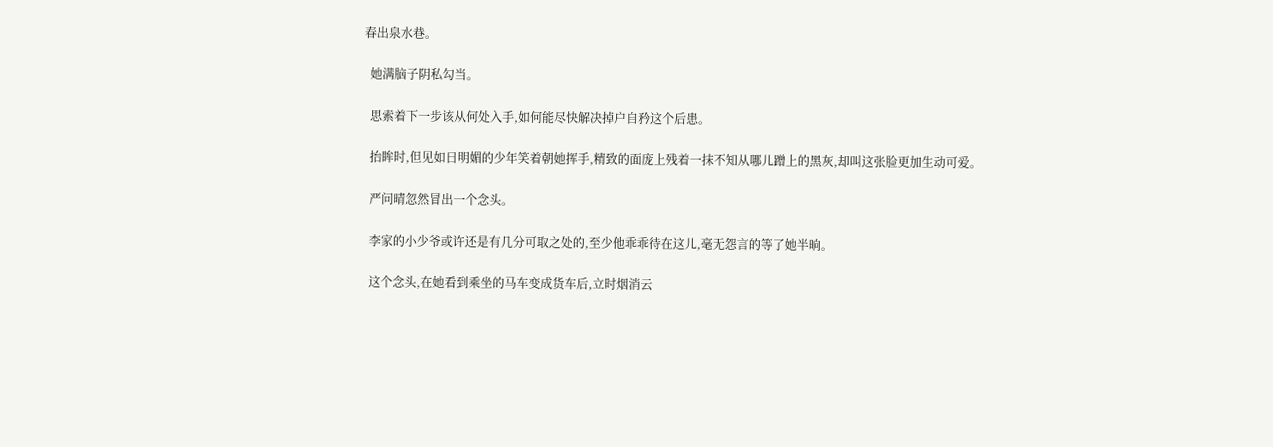春出泉水巷。

  她满脑子阴私勾当。

  思索着下一步该从何处入手,如何能尽快解决掉户自矜这个后患。

  抬眸时,但见如日明媚的少年笑着朝她挥手,精致的面庞上残着一抹不知从哪儿蹭上的黑灰,却叫这张脸更加生动可爱。

  严问晴忽然冒出一个念头。

  李家的小少爷或许还是有几分可取之处的,至少他乖乖待在这儿,毫无怨言的等了她半晌。

  这个念头,在她看到乘坐的马车变成货车后,立时烟消云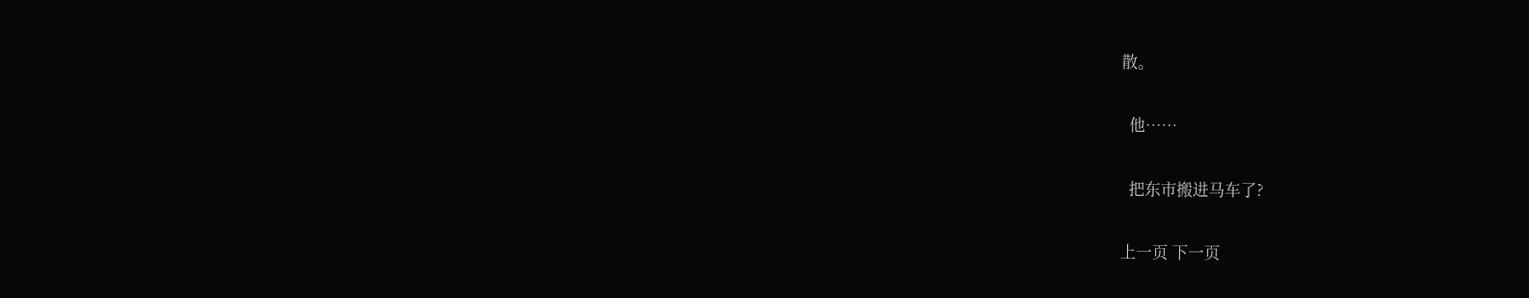散。

  他……

  把东市搬进马车了?

上一页 下一页